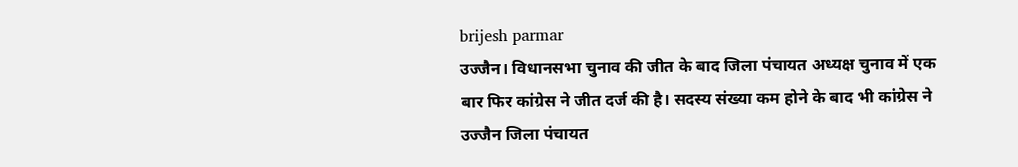brijesh parmar
उज्जैन। विधानसभा चुनाव की जीत के बाद जिला पंचायत अध्यक्ष चुनाव में एक बार फिर कांग्रेस ने जीत दर्ज की है। सदस्य संख्या कम होने के बाद भी कांग्रेस ने उज्जैन जिला पंचायत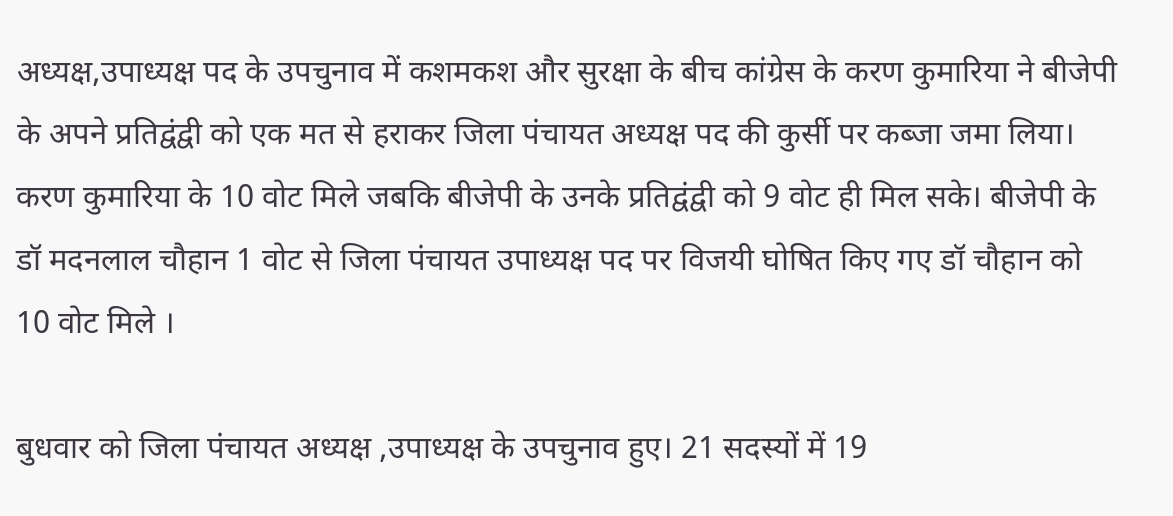अध्यक्ष,उपाध्यक्ष पद के उपचुनाव में कशमकश और सुरक्षा के बीच कांग्रेस के करण कुमारिया ने बीजेपी के अपने प्रतिद्वंद्वी को एक मत से हराकर जिला पंचायत अध्यक्ष पद की कुर्सी पर कब्जा जमा लिया। करण कुमारिया के 10 वोट मिले जबकि बीजेपी के उनके प्रतिद्वंद्वी को 9 वोट ही मिल सके। बीजेपी के डॉ मदनलाल चौहान 1 वोट से जिला पंचायत उपाध्यक्ष पद पर विजयी घोषित किए गए डॉ चौहान को 10 वोट मिले ।

बुधवार को जिला पंचायत अध्यक्ष ,उपाध्यक्ष के उपचुनाव हुए। 21 सदस्यों में 19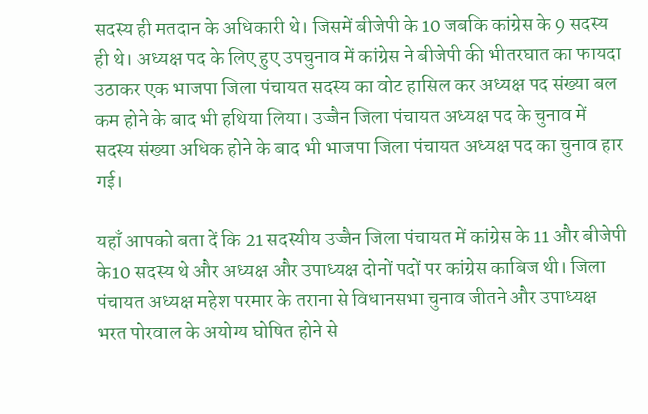सदस्य ही मतदान के अधिकारी थे। जिसमें बीजेपी के 10 जबकि कांग्रेस के 9 सदस्य ही थे। अध्यक्ष पद के लिए हुए उपचुनाव में कांग्रेस ने बीजेपी की भीतरघात का फायदा उठाकर एक भाजपा जिला पंचायत सदस्य का वोट हासिल कर अध्यक्ष पद संख्या बल कम होने के बाद भी हथिया लिया। उज्जैन जिला पंचायत अध्यक्ष पद के चुनाव में सदस्य संख्या अधिक होने के बाद भी भाजपा जिला पंचायत अध्यक्ष पद का चुनाव हार गई।

यहाँ आपको बता दें कि 21 सदस्यीय उज्जैन जिला पंचायत में कांग्रेस के 11 और बीजेपी के10 सदस्य थे और अध्यक्ष और उपाध्यक्ष दोनों पदों पर कांग्रेस काबिज थी। जिला पंचायत अध्यक्ष महेश परमार के तराना से विधानसभा चुनाव जीतने और उपाध्यक्ष भरत पोरवाल के अयोग्य घोषित होने से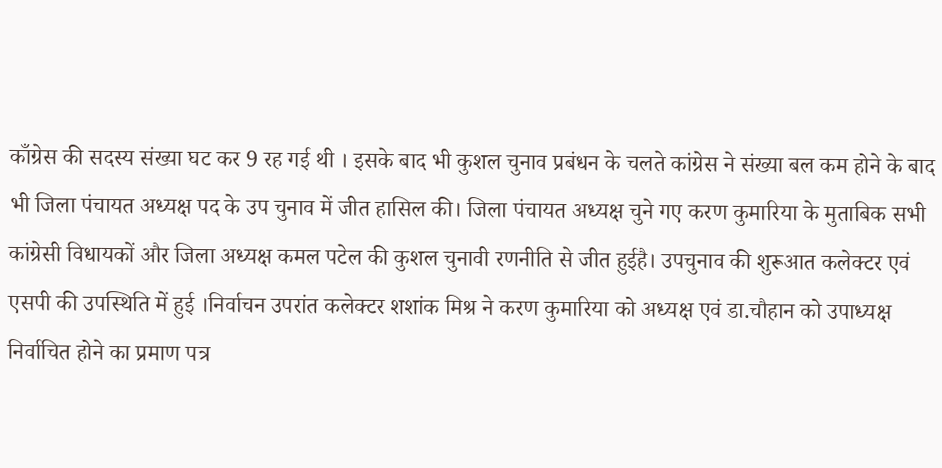काँग्रेस की सदस्य संख्या घट कर 9 रह गई थी । इसके बाद भी कुशल चुनाव प्रबंधन के चलते कांग्रेस ने संख्या बल कम होने के बाद भी जिला पंचायत अध्यक्ष पद के उप चुनाव में जीत हासिल की। जिला पंचायत अध्यक्ष चुने गए करण कुमारिया के मुताबिक सभी कांग्रेसी विधायकों और जिला अध्यक्ष कमल पटेल की कुशल चुनावी रणनीति से जीत हुईहै। उपचुनाव की शुरूआत कलेक्टर एवं एसपी की उपस्थिति में हुई ।निर्वाचन उपरांत कलेक्टर शशांक मिश्र ने करण कुमारिया को अध्यक्ष एवं डा.चौहान को उपाध्यक्ष निर्वाचित होने का प्रमाण पत्र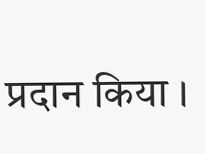प्रदान किया ।